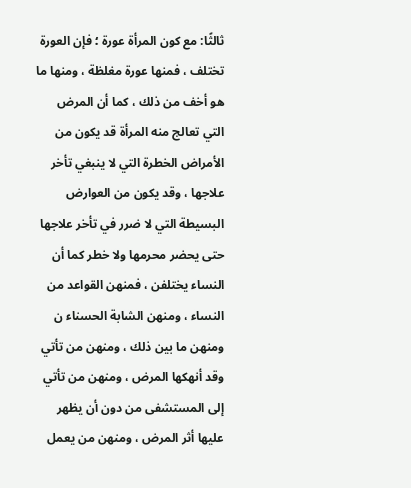ثالثًا: مع كون المرأة عورة ؛ فإن العورة تختلف ، فمنها عورة مغلظة ، ومنها ما هو أخف من ذلك ، كما أن المرض التي تعالج منه المرأة قد يكون من الأمراض الخطرة التي لا ينبغي تأخر علاجها ، وقد يكون من العوارض البسيطة التي لا ضرر في تأخر علاجها حتى يحضر محرمها ولا خطر كما أن النساء يختلفن ، فمنهن القواعد من النساء ، ومنهن الشابة الحسناء ن ومنهن ما بين ذلك ، ومنهن من تأتي وقد أنهكها المرض ، ومنهن من تأتي إلى المستشفى من دون أن يظهر عليها أثر المرض ، ومنهن من يعمل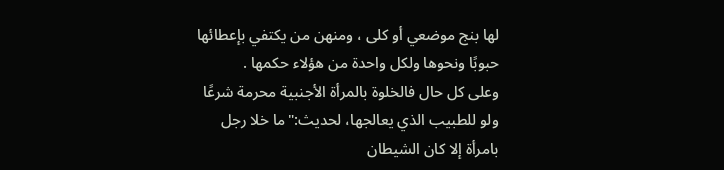لها بنج موضعي أو كلى ، ومنهن من يكتفي بإعطائها حبوبًا ونحوها ولكل واحدة من هؤلاء حكمها .
وعلى كل حال فالخلوة بالمرأة الأجنبية محرمة شرعًا ولو للطبيب الذي يعالجها، لحديث:"ما خلا رجل بامرأة إلا كان الشيطان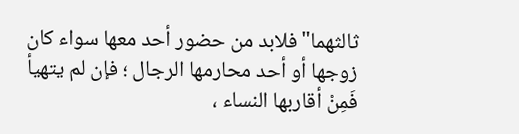ثالثهما"فلابد من حضور أحد معها سواء كان زوجها أو أحد محارمها الرجال ؛ فإن لم يتهيأ فَمِنْ أقاربها النساء ،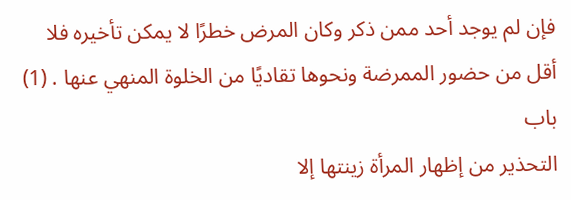فإن لم يوجد أحد ممن ذكر وكان المرض خطرًا لا يمكن تأخيره فلا أقل من حضور الممرضة ونحوها تقاديًا من الخلوة المنهي عنها . (1)
باب
التحذير من إظهار المرأة زينتها إلا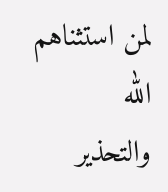لمن استثناهم الله
والتحذير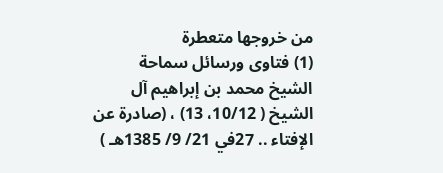من خروجها متعطرة
(1) فتاوى ورسائل سماحة الشيخ محمد بن إبراهيم آل الشيخ ( 10/12، 13) ، (صادرة عن الإفتاء .. 27في 21/ 9/ 1385هـ )